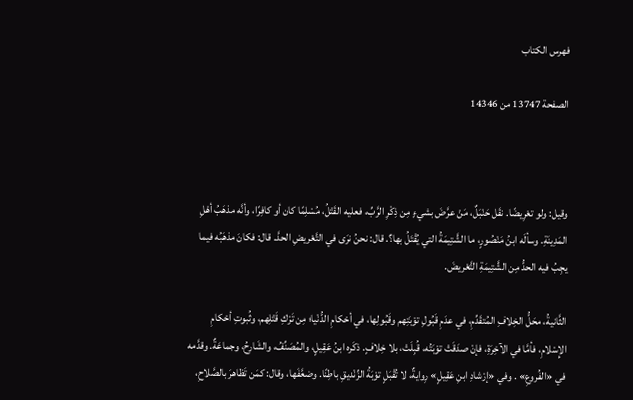فهرس الكتاب

الصفحة 13747 من 14346



وقيل: ولو تعْرِيضًا. نقَل حَنْبَلٌ، مَنْ عرَّضَ بشيءٍ مِن ذِكْرِ الرَّبِّ، فعليه القَتْلُ، مُسْلِمًا كان أو كافِرًا، وأنَّه مذهَبُ أهْلِ المَدِينَةِ. وسألَه ابنُ مَنْصُورٍ، ما الشَّتِيمَةُ التي يُقْتَلُ بها؟. قال: نحنُ نرَى في التَّعْريضِ الحدَّ. قال: فكانَ مذهَبُه فيما يجِبُ فيه الحدُّ مِن الشَّتِيمَةِ التَّعْريضَ.

الثَّانيةُ، محَلُّ الخِلافِ المُتقَدِّمِ، في عدَمِ قَبُولِ توْبَتِهم وقَبُولِها، في أحْكامِ الدُّنْيا؛ مِن تَرْكِ قَتْلِهم، وثُبوتِ أحْكامِ الإِسْلامِ، فأمَّا في الآخِرَةِ، فإنْ صدَقَتْ توْبَتُه، قُبِلَتْ، بلا خِلافٍ. ذكَره ابنُ عَقِيلٍ، والمُصَنِّفُ، والشَارِحُ، وجماعَةٌ. وقدَّمه في «الفُروعِ» . وفي «إرْشادِ ابنِ عَقِيلٍ» رِوايةٌ، لا تُقْبَلٍ توْبَةُ الزِّنْديقِ باطِنًا. وضعَّفَها، وقال: كمَن تَظاهرَ بالصَّلاحِ،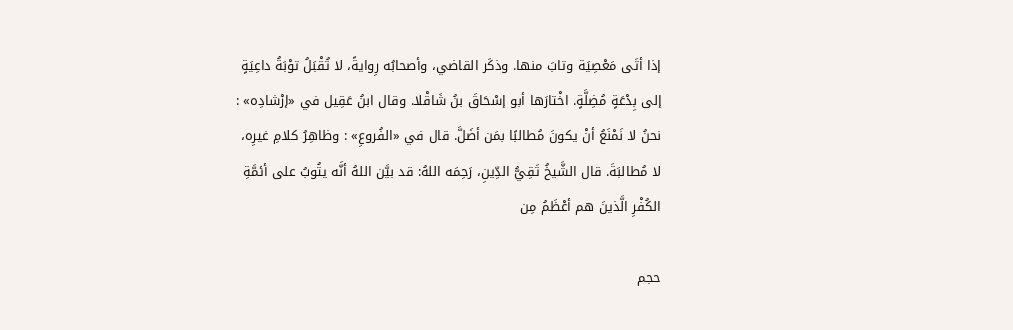إذا أتَى مَعْصِيَة وتابَ منها. وذكَر القاضي، وأصحابُه رِوايةً، لا تُقْبَلُ توْبَةُ داعِيَةٍ إلى بِدْعَةٍ مُضِلَّةٍ. اخْتارَها أبو إسْحَاقَ بنُ شَاقْلا. وقال ابنُ عَقِيل في «إرْشادِه» : نحنُ لا نَمْنَعُ أنْ يكونَ مُطالبًا بمَن أضَلَّ. قال في «الفُروعِ» : وظاهِرُ كلامِ غيرِه، لا مُطالبَةَ. قال الشَّيخُ تَقِيُّ الدِّينِ، رَحِمَه اللهُ: قد بيَّن اللهُ أنَّه يتُوبُ على أئمَّةِ الكُفْرِ الَّذينَ هم أعْظَمُ مِن

حجم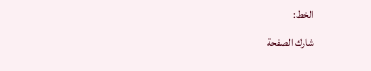الخط:
شارك الصفحة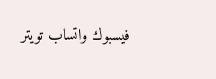فيسبوك واتساب تويتر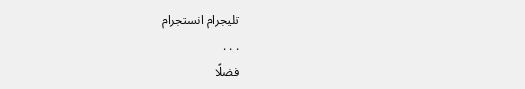تليجرام انستجرام
. . .
فضلًا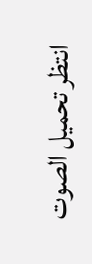انتظر تحميل الصوت